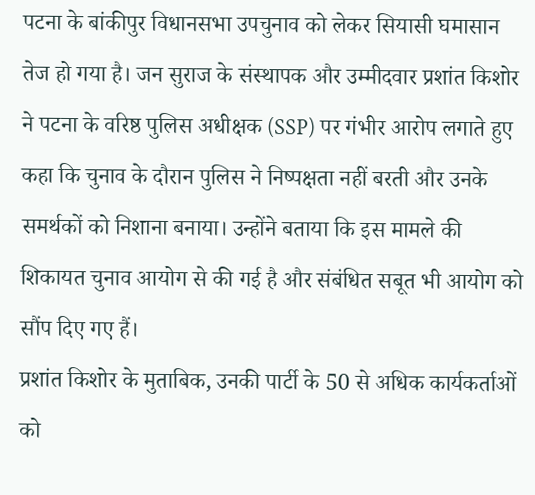पटना के बांकीपुर विधानसभा उपचुनाव को लेकर सियासी घमासान तेज हो गया है। जन सुराज के संस्थापक और उम्मीदवार प्रशांत किशोर ने पटना के वरिष्ठ पुलिस अधीक्षक (SSP) पर गंभीर आरोप लगाते हुए कहा कि चुनाव के दौरान पुलिस ने निष्पक्षता नहीं बरती और उनके समर्थकों को निशाना बनाया। उन्होंने बताया कि इस मामले की शिकायत चुनाव आयोग से की गई है और संबंधित सबूत भी आयोग को सौंप दिए गए हैं।
प्रशांत किशोर के मुताबिक, उनकी पार्टी के 50 से अधिक कार्यकर्ताओं को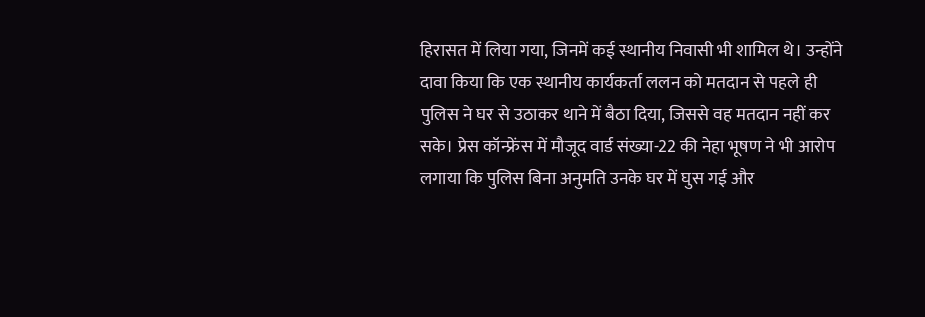हिरासत में लिया गया, जिनमें कई स्थानीय निवासी भी शामिल थे। उन्होंने दावा किया कि एक स्थानीय कार्यकर्ता ललन को मतदान से पहले ही पुलिस ने घर से उठाकर थाने में बैठा दिया, जिससे वह मतदान नहीं कर सके। प्रेस कॉन्फ्रेंस में मौजूद वार्ड संख्या-22 की नेहा भूषण ने भी आरोप लगाया कि पुलिस बिना अनुमति उनके घर में घुस गई और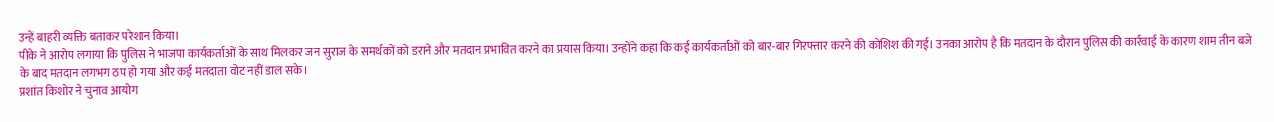उन्हें बाहरी व्यक्ति बताकर परेशान किया।
पीके ने आरोप लगाया कि पुलिस ने भाजपा कार्यकर्ताओं के साथ मिलकर जन सुराज के समर्थकों को डराने और मतदान प्रभावित करने का प्रयास किया। उन्होंने कहा कि कई कार्यकर्ताओं को बार-बार गिरफ्तार करने की कोशिश की गई। उनका आरोप है कि मतदान के दौरान पुलिस की कार्रवाई के कारण शाम तीन बजे के बाद मतदान लगभग ठप हो गया और कई मतदाता वोट नहीं डाल सके।
प्रशांत किशोर ने चुनाव आयोग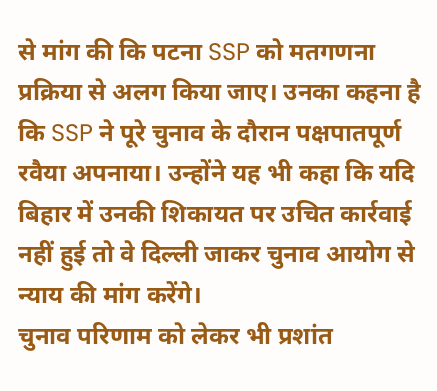से मांग की कि पटना SSP को मतगणना प्रक्रिया से अलग किया जाए। उनका कहना है कि SSP ने पूरे चुनाव के दौरान पक्षपातपूर्ण रवैया अपनाया। उन्होंने यह भी कहा कि यदि बिहार में उनकी शिकायत पर उचित कार्रवाई नहीं हुई तो वे दिल्ली जाकर चुनाव आयोग से न्याय की मांग करेंगे।
चुनाव परिणाम को लेकर भी प्रशांत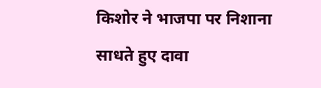किशोर ने भाजपा पर निशाना साधते हुए दावा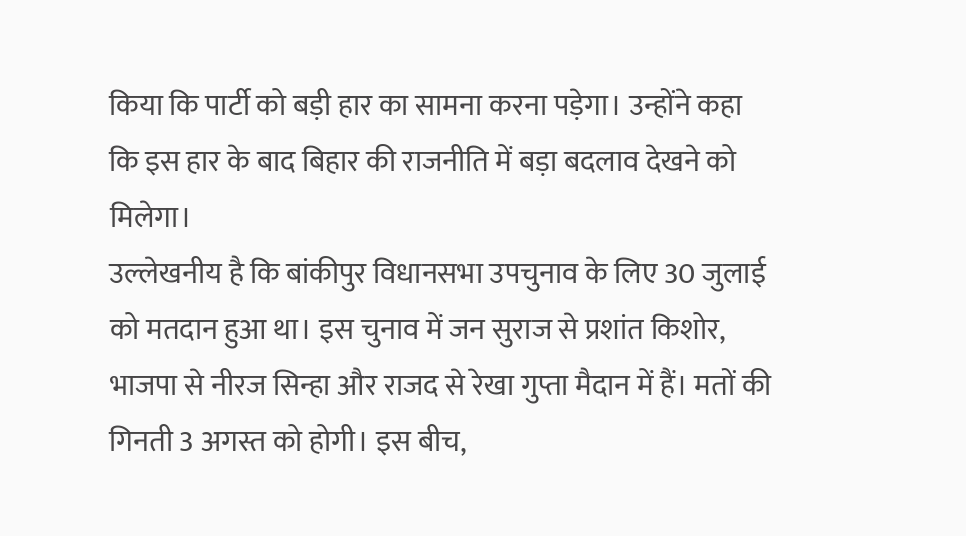किया कि पार्टी को बड़ी हार का सामना करना पड़ेगा। उन्होंने कहा कि इस हार के बाद बिहार की राजनीति में बड़ा बदलाव देखने को मिलेगा।
उल्लेखनीय है कि बांकीपुर विधानसभा उपचुनाव के लिए 30 जुलाई को मतदान हुआ था। इस चुनाव में जन सुराज से प्रशांत किशोर, भाजपा से नीरज सिन्हा और राजद से रेखा गुप्ता मैदान में हैं। मतों की गिनती 3 अगस्त को होगी। इस बीच,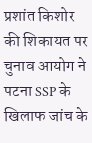प्रशांत किशोर की शिकायत पर चुनाव आयोग ने पटना SSP के खिलाफ जांच के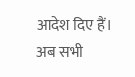आदेश दिए हैं। अब सभी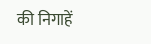की निगाहें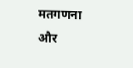मतगणना और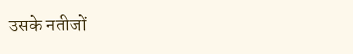उसके नतीजों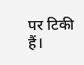पर टिकी हैं।